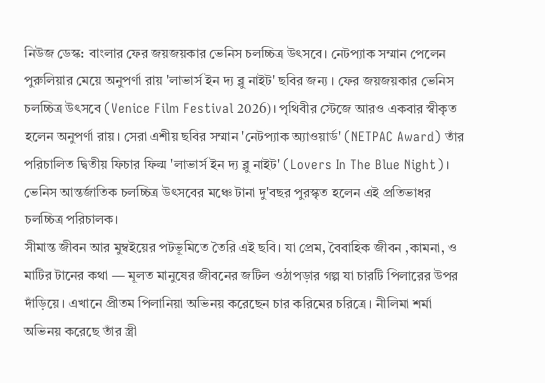নিউজ ডেস্ক: বাংলার ফের জয়জয়কার ভেনিস চলচ্চিত্র উৎসবে। নেটপ্যাক সম্মান পেলেন পুরুলিয়ার মেয়ে অনুপর্ণা রায় 'লাভার্স ইন দ্য ব্লু নাইট' ছবির জন্য । ফের জয়জয়কার ভেনিস চলচ্চিত্র উৎসবে (Venice Film Festival 2026)। পৃথিবীর স্টেজে আরও একবার স্বীকৃত হলেন অনুপর্ণা রায়। সেরা এশীয় ছবির সম্মান 'নেটপ্যাক অ্যাওয়ার্ড' (NETPAC Award) তাঁর পরিচালিত দ্বিতীয় ফিচার ফিল্ম 'লাভার্স ইন দ্য ব্লু নাইট' (Lovers In The Blue Night)। ভেনিস আন্তর্জাতিক চলচ্চিত্র উৎসবের মঞ্চে টানা দু'বছর পুরস্কৃত হলেন এই প্রতিভাধর চলচ্চিত্র পরিচালক।
সীমান্ত জীবন আর মুম্বইয়ের পটভূমিতে তৈরি এই ছবি। যা প্রেম, বৈবাহিক জীবন ,কামনা, ও মাটির টানের কথা — মূলত মানুষের জীবনের জটিল ওঠাপড়ার গল্প যা চারটি পিলারের উপর দাঁড়িয়ে। এখানে প্রীতম পিলানিয়া অভিনয় করেছেন চার করিমের চরিত্রে। নীলিমা শর্মা অভিনয় করেছে তাঁর স্ত্রী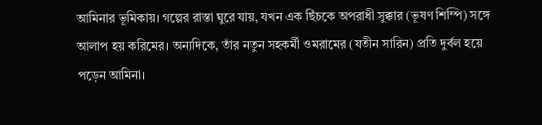আমিনার ভূমিকায়। গল্পের রাস্তা ঘুরে যায়, যখন এক ছিঁচকে অপরাধী সুক্কার (ভূষণ শিম্পি) সঙ্গে আলাপ হয় করিমের। অন্যদিকে, তাঁর নতুন সহকর্মী ওমরামের (যতীন সারিন) প্রতি দুর্বল হয়ে পড়েন আমিনা।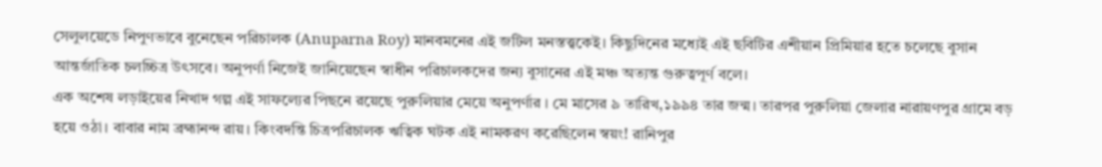সেলুলয়েডে নিপুণভাবে বুনেছেন পরিচালক (Anuparna Roy) মানবমনের এই জটিল মনস্তত্ত্বকেই। কিছুদিনের মধ্যেই এই ছবিটির এশীয়ান প্রিমিয়ার হতে চলেছে বুসান আন্তর্জাতিক চলচ্চিত্র উৎসবে। অনুপর্ণা নিজেই জানিয়েছেন স্বাধীন পরিচালকদের জন্য বুসানের এই মঞ্চ অত্যন্ত গুরুত্বপূর্ণ বলে।
এক অশেষ লড়াইয়ের নিখাদ গল্প এই সাফল্যের পিছনে রয়েছে পুরুলিয়ার মেয়ে অনুপর্ণার । মে মাসের ৯ তারিখ,১৯৯৪ তার জন্ম। তারপর পুরুলিয়া জেলার নারায়ণপুর গ্রামে বড় হয়ে ওঠা। বাবার নাম ব্রহ্মানন্দ রায়। কিংবদন্তি চিত্রপরিচালক ঋত্বিক ঘটক এই নামকরণ করেছিলেন স্বয়ং! রানিপুর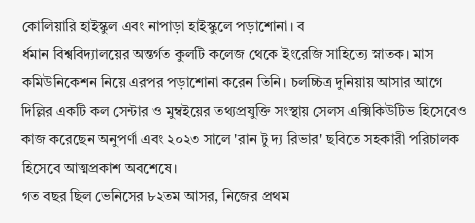কোলিয়ারি হাইস্কুল এবং নাপাড়া হাইস্কুলে পড়াশোনা। ব
র্ধমান বিশ্ববিদ্যালয়ের অন্তর্গত কুলটি কলেজ থেকে ইংরেজি সাহিত্যে স্নাতক। মাস কমিউনিকেশন নিয়ে এরপর পড়াশোনা করেন তিনি। চলচ্চিত্র দুনিয়ায় আসার আগে দিল্লির একটি কল সেন্টার ও মুম্বইয়ের তথ্যপ্রযুক্তি সংস্থায় সেলস এক্সিকিউটিভ হিসেবেও কাজ করেছেন অনুপর্ণা এবং ২০২৩ সালে 'রান টু দ্য রিভার' ছবিতে সহকারী পরিচালক হিসেবে আত্মপ্রকাশ অবশেষে।
গত বছর ছিল ভেনিসের ৮২তম আসর, নিজের প্রথম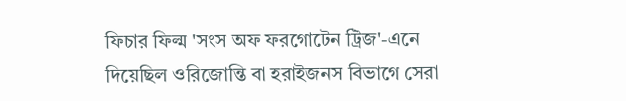ফিচার ফিল্ম 'সংস অফ ফরগোটেন ট্রিজ'-এনে দিয়েছিল ওরিজোন্তি বা হরাইজনস বিভাগে সেরা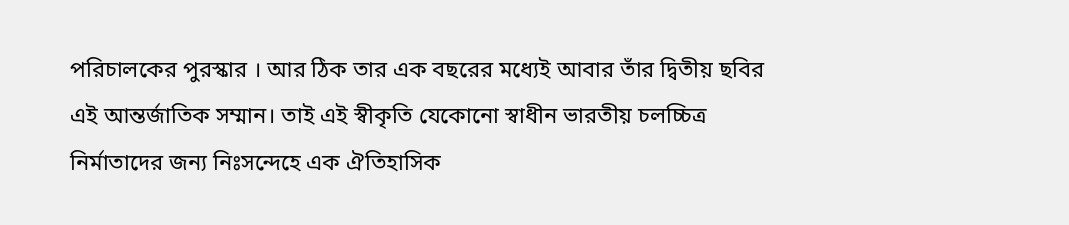পরিচালকের পুরস্কার । আর ঠিক তার এক বছরের মধ্যেই আবার তাঁর দ্বিতীয় ছবির এই আন্তর্জাতিক সম্মান। তাই এই স্বীকৃতি যেকোনো স্বাধীন ভারতীয় চলচ্চিত্র নির্মাতাদের জন্য নিঃসন্দেহে এক ঐতিহাসিক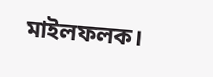মাইলফলক।